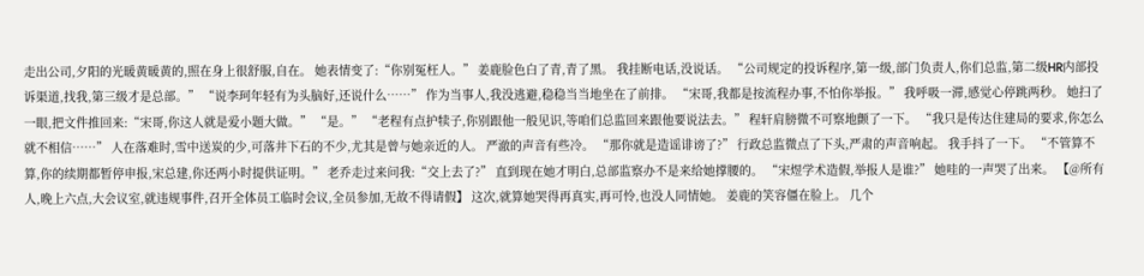走出公司,夕阳的光暖黄暖黄的,照在身上很舒服,自在。 她表情变了:“你别冤枉人。” 姜鹿脸色白了青,青了黑。 我挂断电话,没说话。 “公司规定的投诉程序,第一级,部门负责人,你们总监,第二级HR内部投诉渠道,找我,第三级才是总部。” “说李珂年轻有为头脑好,还说什么……” 作为当事人,我没逃避,稳稳当当地坐在了前排。 “宋哥,我都是按流程办事,不怕你举报。” 我呼吸一滞,感觉心停跳两秒。 她扫了一眼,把文件推回来:“宋哥,你这人就是爱小题大做。” “是。” “老程有点护犊子,你别跟他一般见识,等咱们总监回来跟他要说法去。” 程轩肩膀微不可察地颤了一下。 “我只是传达住建局的要求,你怎么就不相信……” 人在落难时,雪中送炭的少,可落井下石的不少,尤其是曾与她亲近的人。 严澈的声音有些冷。 “那你就是造谣诽谤了?” 行政总监微点了下头,严肃的声音响起。 我手抖了一下。 “不管算不算,你的续期都暂停申报,宋总建,你还两小时提供证明。” 老乔走过来问我:“交上去了?” 直到现在她才明白,总部监察办不是来给她撑腰的。 “宋煜学术造假,举报人是谁?” 她哇的一声哭了出来。 【@所有人,晚上六点,大会议室,就违规事件,召开全体员工临时会议,全员参加,无故不得请假】 这次,就算她哭得再真实,再可怜,也没人同情她。 姜鹿的笑容僵在脸上。 几个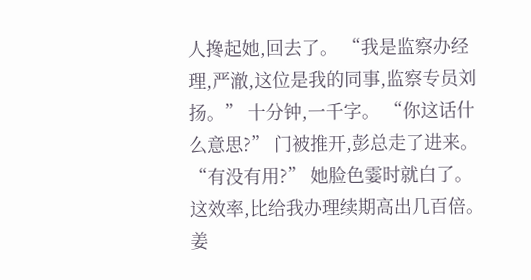人搀起她,回去了。 “我是监察办经理,严澈,这位是我的同事,监察专员刘扬。” 十分钟,一千字。 “你这话什么意思?” 门被推开,彭总走了进来。 “有没有用?” 她脸色霎时就白了。 这效率,比给我办理续期高出几百倍。 姜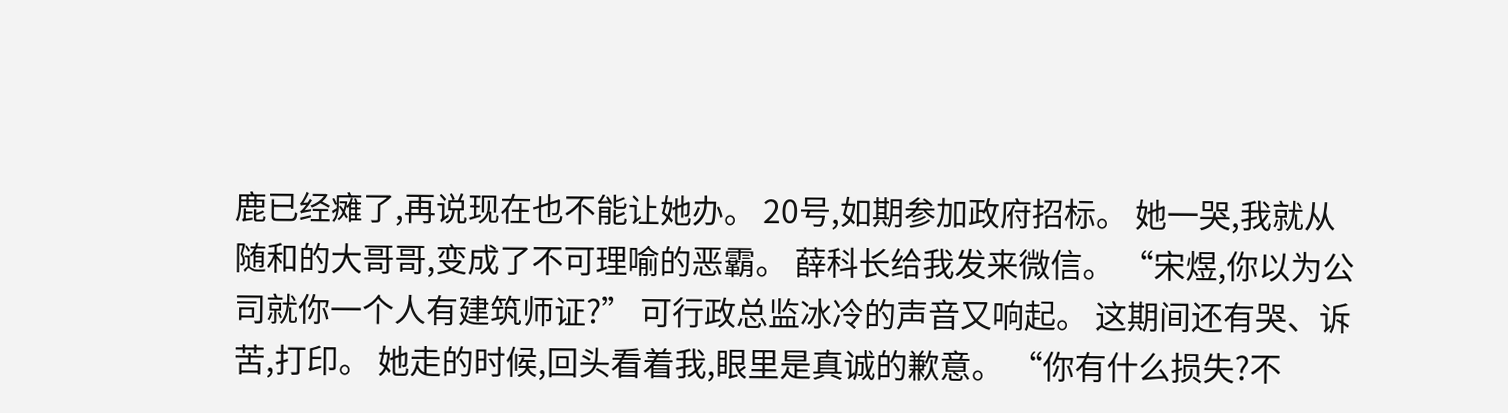鹿已经瘫了,再说现在也不能让她办。 20号,如期参加政府招标。 她一哭,我就从随和的大哥哥,变成了不可理喻的恶霸。 薛科长给我发来微信。 “宋煜,你以为公司就你一个人有建筑师证?” 可行政总监冰冷的声音又响起。 这期间还有哭、诉苦,打印。 她走的时候,回头看着我,眼里是真诚的歉意。 “你有什么损失?不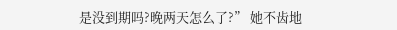是没到期吗?晚两天怎么了?” 她不齿地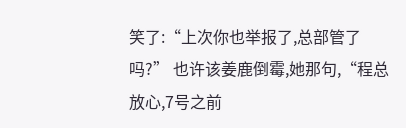笑了:“上次你也举报了,总部管了吗?” 也许该姜鹿倒霉,她那句,“程总放心,7号之前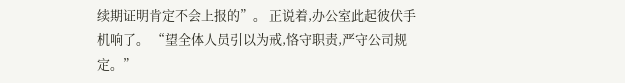续期证明肯定不会上报的”。 正说着,办公室此起彼伏手机响了。 “望全体人员引以为戒,恪守职责,严守公司规定。”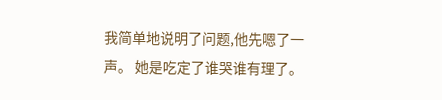我简单地说明了问题,他先嗯了一声。 她是吃定了谁哭谁有理了。